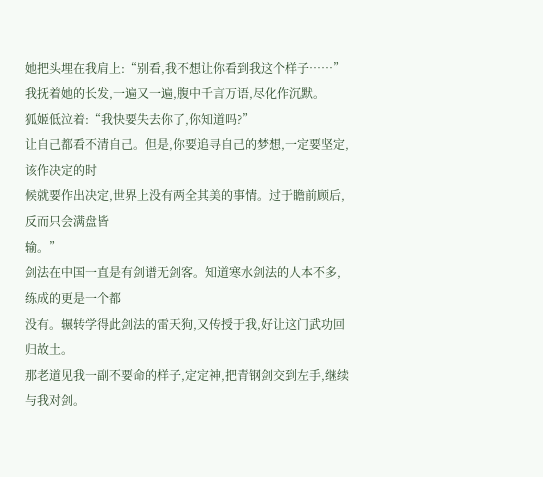她把头埋在我肩上:“别看,我不想让你看到我这个样子……”
我抚着她的长发,一遍又一遍,腹中千言万语,尽化作沉默。
狐姬低泣着:“我快要失去你了,你知道吗?”
让自己都看不清自己。但是,你要追寻自己的梦想,一定要坚定,该作决定的时
候就要作出决定,世界上没有两全其美的事情。过于瞻前顾后,反而只会满盘皆
输。”
剑法在中国一直是有剑谱无剑客。知道寒水剑法的人本不多,练成的更是一个都
没有。辗转学得此剑法的雷天狗,又传授于我,好让这门武功回归故土。
那老道见我一副不要命的样子,定定神,把青钢剑交到左手,继续与我对剑。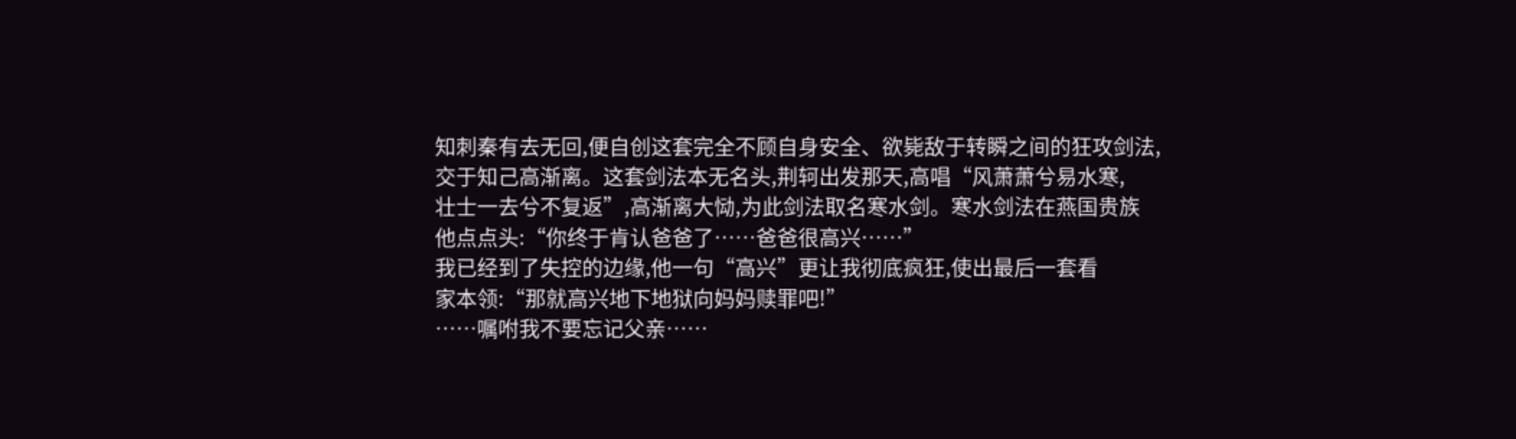知刺秦有去无回,便自创这套完全不顾自身安全、欲毙敌于转瞬之间的狂攻剑法,
交于知己高渐离。这套剑法本无名头,荆轲出发那天,高唱“风萧萧兮易水寒,
壮士一去兮不复返”,高渐离大恸,为此剑法取名寒水剑。寒水剑法在燕国贵族
他点点头:“你终于肯认爸爸了……爸爸很高兴……”
我已经到了失控的边缘,他一句“高兴”更让我彻底疯狂,使出最后一套看
家本领:“那就高兴地下地狱向妈妈赎罪吧!”
……嘱咐我不要忘记父亲……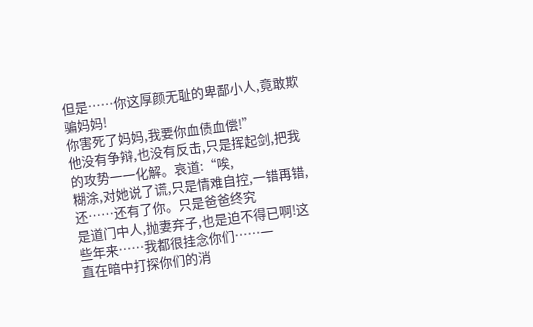但是……你这厚颜无耻的卑鄙小人,竟敢欺骗妈妈!
你害死了妈妈,我要你血债血偿!”
他没有争辩,也没有反击,只是挥起剑,把我的攻势一一化解。哀道:“唉,
糊涂,对她说了谎,只是情难自控,一错再错,还……还有了你。只是爸爸终究
是道门中人,抛妻弃子,也是迫不得已啊!这些年来……我都很挂念你们……一
直在暗中打探你们的消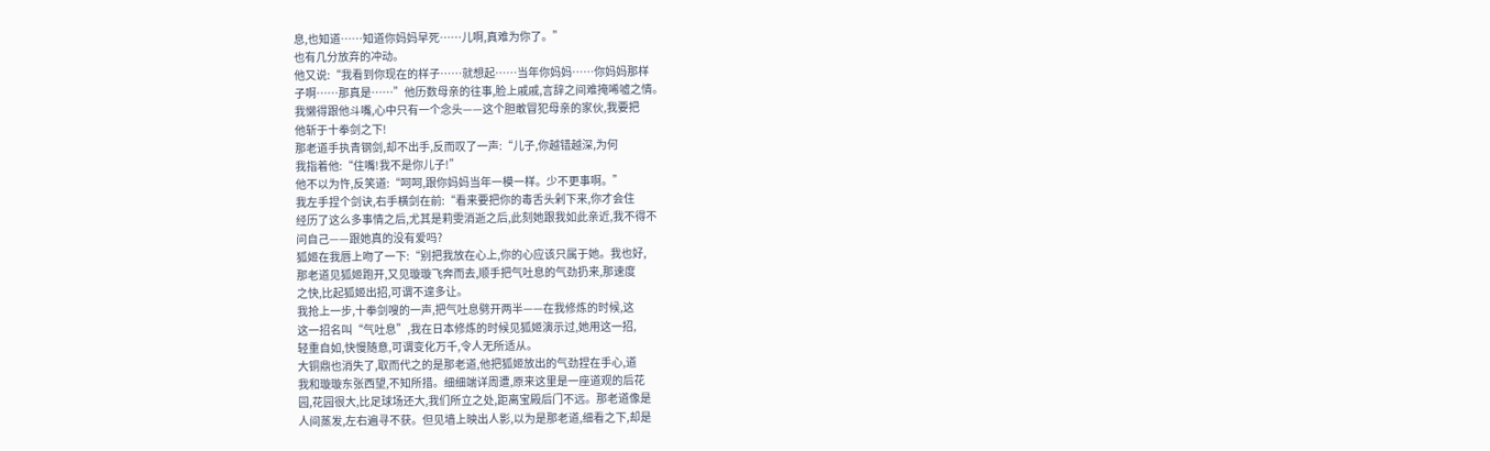息,也知道……知道你妈妈早死……儿啊,真难为你了。”
也有几分放弃的冲动。
他又说:“我看到你现在的样子……就想起……当年你妈妈……你妈妈那样
子啊……那真是……”他历数母亲的往事,脸上戚戚,言辞之间难掩唏嘘之情。
我懒得跟他斗嘴,心中只有一个念头——这个胆敢冒犯母亲的家伙,我要把
他斩于十拳剑之下!
那老道手执青钢剑,却不出手,反而叹了一声:“儿子,你越错越深,为何
我指着他:“住嘴!我不是你儿子!”
他不以为忤,反笑道:“呵呵,跟你妈妈当年一模一样。少不更事啊。”
我左手捏个剑诀,右手横剑在前:“看来要把你的毒舌头剁下来,你才会住
经历了这么多事情之后,尤其是莉雯消逝之后,此刻她跟我如此亲近,我不得不
问自己——跟她真的没有爱吗?
狐姬在我唇上吻了一下:“别把我放在心上,你的心应该只属于她。我也好,
那老道见狐姬跑开,又见璇璇飞奔而去,顺手把气吐息的气劲扔来,那速度
之快,比起狐姬出招,可谓不遑多让。
我抢上一步,十拳剑嗖的一声,把气吐息劈开两半——在我修炼的时候,这
这一招名叫“气吐息”,我在日本修炼的时候见狐姬演示过,她用这一招,
轻重自如,快慢随意,可谓变化万千,令人无所适从。
大铜鼎也消失了,取而代之的是那老道,他把狐姬放出的气劲捏在手心,道
我和璇璇东张西望,不知所措。细细端详周遭,原来这里是一座道观的后花
园,花园很大,比足球场还大,我们所立之处,距离宝殿后门不远。那老道像是
人间蒸发,左右遍寻不获。但见墙上映出人影,以为是那老道,细看之下,却是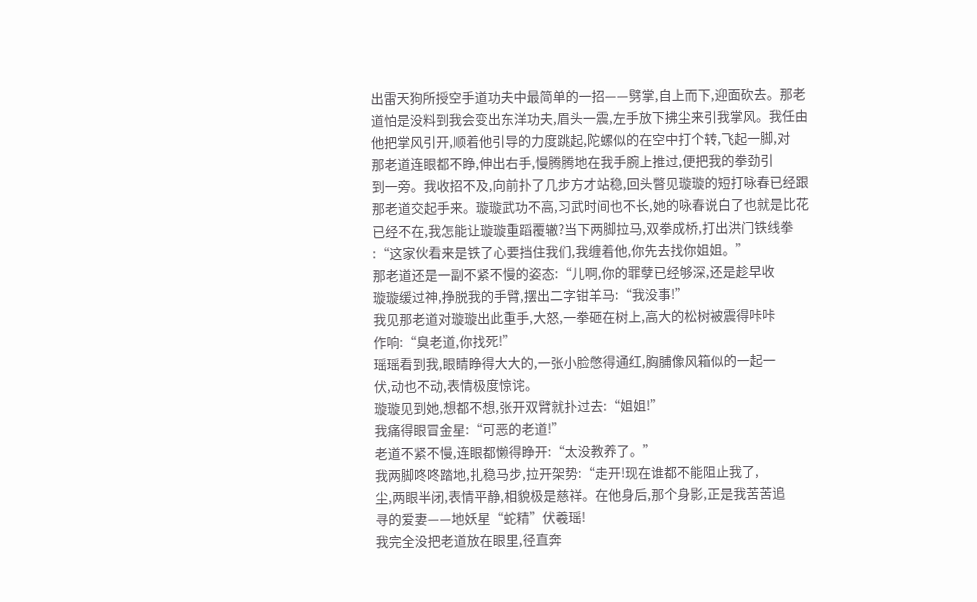出雷天狗所授空手道功夫中最简单的一招——劈掌,自上而下,迎面砍去。那老
道怕是没料到我会变出东洋功夫,眉头一震,左手放下拂尘来引我掌风。我任由
他把掌风引开,顺着他引导的力度跳起,陀螺似的在空中打个转,飞起一脚,对
那老道连眼都不睁,伸出右手,慢腾腾地在我手腕上推过,便把我的拳劲引
到一旁。我收招不及,向前扑了几步方才站稳,回头瞥见璇璇的短打咏春已经跟
那老道交起手来。璇璇武功不高,习武时间也不长,她的咏春说白了也就是比花
已经不在,我怎能让璇璇重蹈覆辙?当下两脚拉马,双拳成桥,打出洪门铁线拳
:“这家伙看来是铁了心要挡住我们,我缠着他,你先去找你姐姐。”
那老道还是一副不紧不慢的姿态:“儿啊,你的罪孽已经够深,还是趁早收
璇璇缓过神,挣脱我的手臂,摆出二字钳羊马:“我没事!”
我见那老道对璇璇出此重手,大怒,一拳砸在树上,高大的松树被震得咔咔
作响:“臭老道,你找死!”
瑶瑶看到我,眼睛睁得大大的,一张小脸憋得通红,胸脯像风箱似的一起一
伏,动也不动,表情极度惊诧。
璇璇见到她,想都不想,张开双臂就扑过去:“姐姐!”
我痛得眼冒金星:“可恶的老道!”
老道不紧不慢,连眼都懒得睁开:“太没教养了。”
我两脚咚咚踏地,扎稳马步,拉开架势:“走开!现在谁都不能阻止我了,
尘,两眼半闭,表情平静,相貌极是慈祥。在他身后,那个身影,正是我苦苦追
寻的爱妻——地妖星“蛇精”伏羲瑶!
我完全没把老道放在眼里,径直奔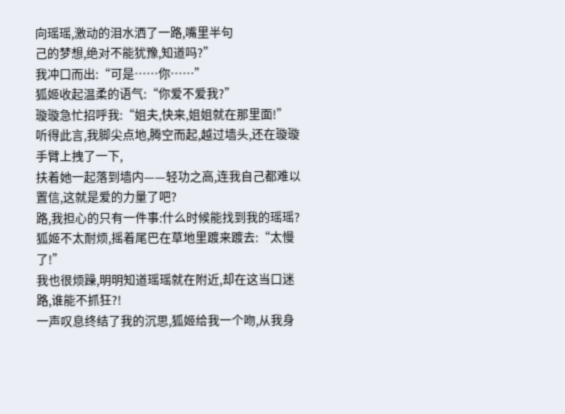向瑶瑶,激动的泪水洒了一路,嘴里半句
己的梦想,绝对不能犹豫,知道吗?”
我冲口而出:“可是……你……”
狐姬收起温柔的语气:“你爱不爱我?”
璇璇急忙招呼我:“姐夫,快来,姐姐就在那里面!”
听得此言,我脚尖点地,腾空而起,越过墙头,还在璇璇手臂上拽了一下,
扶着她一起落到墙内——轻功之高,连我自己都难以置信,这就是爱的力量了吧?
路,我担心的只有一件事:什么时候能找到我的瑶瑶?
狐姬不太耐烦,摇着尾巴在草地里踱来踱去:“太慢了!”
我也很烦躁,明明知道瑶瑶就在附近,却在这当口迷路,谁能不抓狂?!
一声叹息终结了我的沉思,狐姬给我一个吻,从我身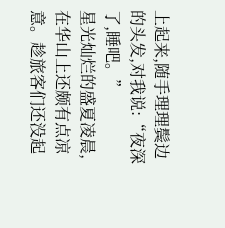上起来,随手理理鬓边
的头发,对我说:“夜深了,睡吧。”
星光灿烂的盛夏凌晨,在华山上还颇有点凉意。趁旅客们还没起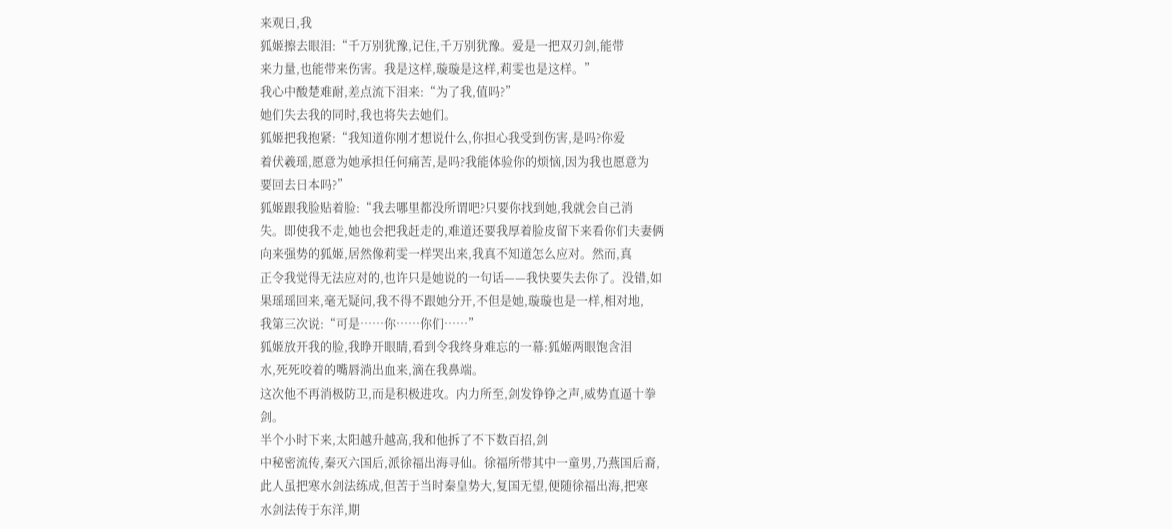来观日,我
狐姬擦去眼泪:“千万别犹豫,记住,千万别犹豫。爱是一把双刃剑,能带
来力量,也能带来伤害。我是这样,璇璇是这样,莉雯也是这样。”
我心中酸楚难耐,差点流下泪来:“为了我,值吗?”
她们失去我的同时,我也将失去她们。
狐姬把我抱紧:“我知道你刚才想说什么,你担心我受到伤害,是吗?你爱
着伏羲瑶,愿意为她承担任何痛苦,是吗?我能体验你的烦恼,因为我也愿意为
要回去日本吗?”
狐姬跟我脸贴着脸:“我去哪里都没所谓吧?只要你找到她,我就会自己消
失。即使我不走,她也会把我赶走的,难道还要我厚着脸皮留下来看你们夫妻俩
向来强势的狐姬,居然像莉雯一样哭出来,我真不知道怎么应对。然而,真
正令我觉得无法应对的,也许只是她说的一句话——我快要失去你了。没错,如
果瑶瑶回来,毫无疑问,我不得不跟她分开,不但是她,璇璇也是一样,相对地,
我第三次说:“可是……你……你们……”
狐姬放开我的脸,我睁开眼睛,看到令我终身难忘的一幕:狐姬两眼饱含泪
水,死死咬着的嘴唇淌出血来,滴在我鼻端。
这次他不再消极防卫,而是积极进攻。内力所至,剑发铮铮之声,威势直逼十拳
剑。
半个小时下来,太阳越升越高,我和他拆了不下数百招,剑
中秘密流传,秦灭六国后,派徐福出海寻仙。徐福所带其中一童男,乃燕国后裔,
此人虽把寒水剑法练成,但苦于当时秦皇势大,复国无望,便随徐福出海,把寒
水剑法传于东洋,期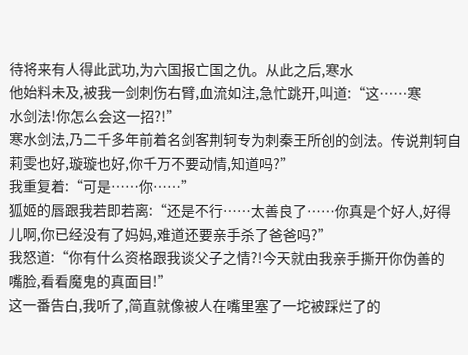待将来有人得此武功,为六国报亡国之仇。从此之后,寒水
他始料未及,被我一剑刺伤右臂,血流如注,急忙跳开,叫道:“这……寒
水剑法!你怎么会这一招?!”
寒水剑法,乃二千多年前着名剑客荆轲专为刺秦王所创的剑法。传说荆轲自
莉雯也好,璇璇也好,你千万不要动情,知道吗?”
我重复着:“可是……你……”
狐姬的唇跟我若即若离:“还是不行……太善良了……你真是个好人,好得
儿啊,你已经没有了妈妈,难道还要亲手杀了爸爸吗?”
我怒道:“你有什么资格跟我谈父子之情?!今天就由我亲手撕开你伪善的
嘴脸,看看魔鬼的真面目!”
这一番告白,我听了,简直就像被人在嘴里塞了一坨被踩烂了的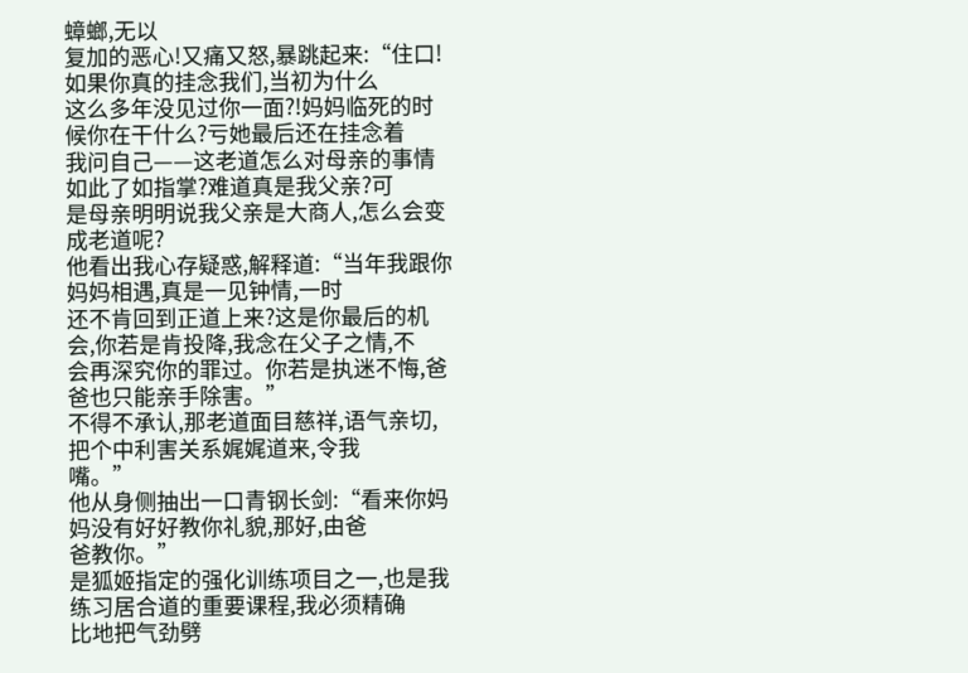蟑螂,无以
复加的恶心!又痛又怒,暴跳起来:“住口!如果你真的挂念我们,当初为什么
这么多年没见过你一面?!妈妈临死的时候你在干什么?亏她最后还在挂念着
我问自己——这老道怎么对母亲的事情如此了如指掌?难道真是我父亲?可
是母亲明明说我父亲是大商人,怎么会变成老道呢?
他看出我心存疑惑,解释道:“当年我跟你妈妈相遇,真是一见钟情,一时
还不肯回到正道上来?这是你最后的机会,你若是肯投降,我念在父子之情,不
会再深究你的罪过。你若是执迷不悔,爸爸也只能亲手除害。”
不得不承认,那老道面目慈祥,语气亲切,把个中利害关系娓娓道来,令我
嘴。”
他从身侧抽出一口青钢长剑:“看来你妈妈没有好好教你礼貌,那好,由爸
爸教你。”
是狐姬指定的强化训练项目之一,也是我练习居合道的重要课程,我必须精确
比地把气劲劈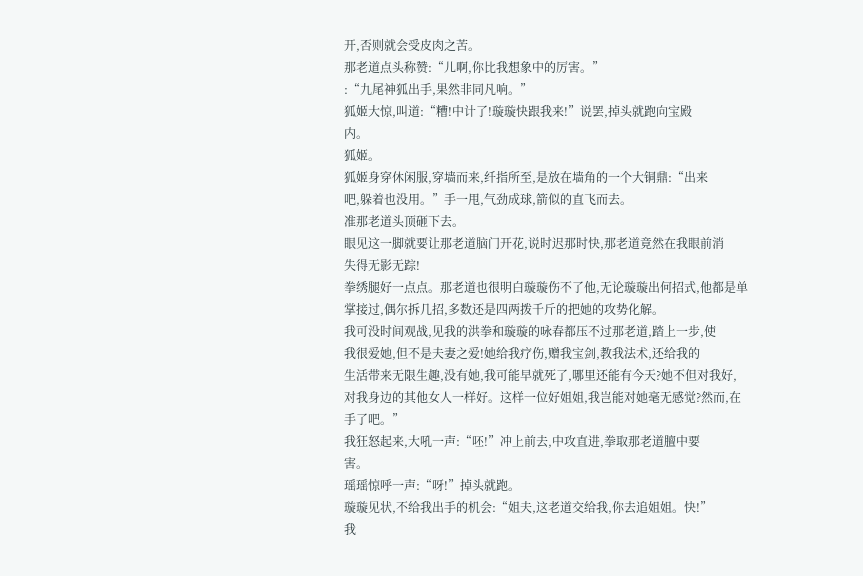开,否则就会受皮肉之苦。
那老道点头称赞:“儿啊,你比我想象中的厉害。”
:“九尾神狐出手,果然非同凡响。”
狐姬大惊,叫道:“糟!中计了!璇璇快跟我来!”说罢,掉头就跑向宝殿
内。
狐姬。
狐姬身穿休闲服,穿墙而来,纤指所至,是放在墙角的一个大铜鼎:“出来
吧,躲着也没用。”手一甩,气劲成球,箭似的直飞而去。
准那老道头顶砸下去。
眼见这一脚就要让那老道脑门开花,说时迟那时快,那老道竟然在我眼前消
失得无影无踪!
拳绣腿好一点点。那老道也很明白璇璇伤不了他,无论璇璇出何招式,他都是单
掌接过,偶尔拆几招,多数还是四两拨千斤的把她的攻势化解。
我可没时间观战,见我的洪拳和璇璇的咏春都压不过那老道,踏上一步,使
我很爱她,但不是夫妻之爱!她给我疗伤,赠我宝剑,教我法术,还给我的
生活带来无限生趣,没有她,我可能早就死了,哪里还能有今天?她不但对我好,
对我身边的其他女人一样好。这样一位好姐姐,我岂能对她毫无感觉?然而,在
手了吧。”
我狂怒起来,大吼一声:“呸!”冲上前去,中攻直进,拳取那老道膻中要
害。
瑶瑶惊呼一声:“呀!”掉头就跑。
璇璇见状,不给我出手的机会:“姐夫,这老道交给我,你去追姐姐。快!”
我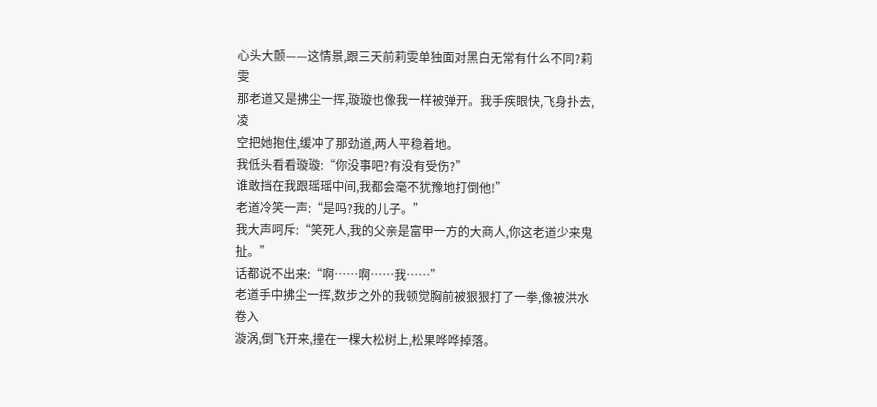心头大颤——这情景,跟三天前莉雯单独面对黑白无常有什么不同?莉雯
那老道又是拂尘一挥,璇璇也像我一样被弹开。我手疾眼快,飞身扑去,凌
空把她抱住,缓冲了那劲道,两人平稳着地。
我低头看看璇璇:“你没事吧?有没有受伤?”
谁敢挡在我跟瑶瑶中间,我都会毫不犹豫地打倒他!”
老道冷笑一声:“是吗?我的儿子。”
我大声呵斥:“笑死人,我的父亲是富甲一方的大商人,你这老道少来鬼扯。”
话都说不出来:“啊……啊……我……”
老道手中拂尘一挥,数步之外的我顿觉胸前被狠狠打了一拳,像被洪水卷入
漩涡,倒飞开来,撞在一棵大松树上,松果哗哗掉落。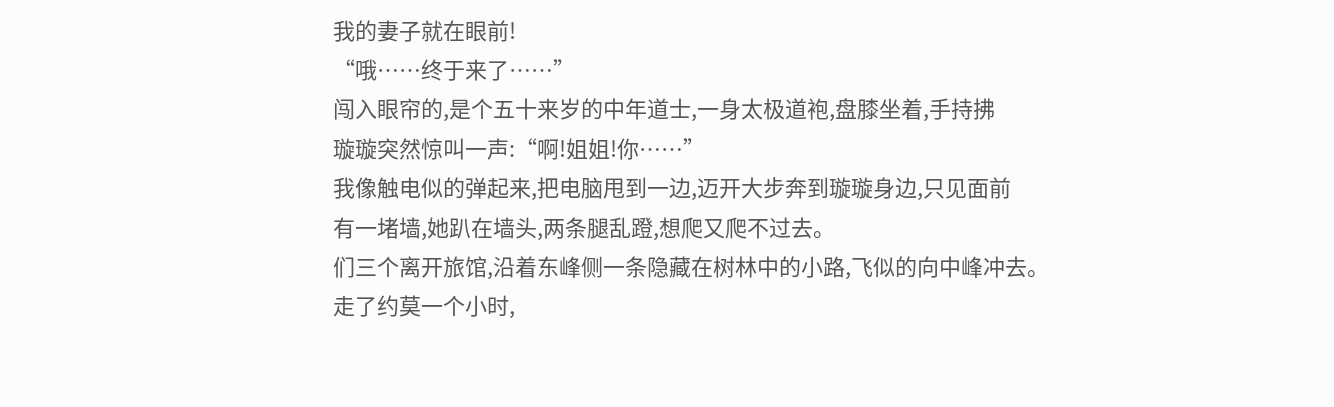我的妻子就在眼前!
“哦……终于来了……”
闯入眼帘的,是个五十来岁的中年道士,一身太极道袍,盘膝坐着,手持拂
璇璇突然惊叫一声:“啊!姐姐!你……”
我像触电似的弹起来,把电脑甩到一边,迈开大步奔到璇璇身边,只见面前
有一堵墙,她趴在墙头,两条腿乱蹬,想爬又爬不过去。
们三个离开旅馆,沿着东峰侧一条隐藏在树林中的小路,飞似的向中峰冲去。
走了约莫一个小时,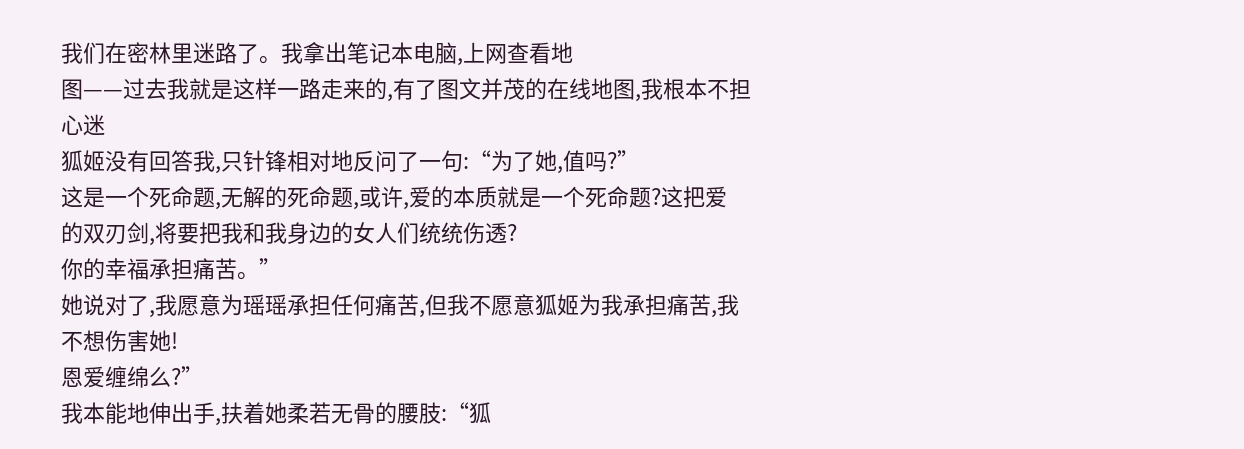我们在密林里迷路了。我拿出笔记本电脑,上网查看地
图——过去我就是这样一路走来的,有了图文并茂的在线地图,我根本不担心迷
狐姬没有回答我,只针锋相对地反问了一句:“为了她,值吗?”
这是一个死命题,无解的死命题,或许,爱的本质就是一个死命题?这把爱
的双刃剑,将要把我和我身边的女人们统统伤透?
你的幸福承担痛苦。”
她说对了,我愿意为瑶瑶承担任何痛苦,但我不愿意狐姬为我承担痛苦,我
不想伤害她!
恩爱缠绵么?”
我本能地伸出手,扶着她柔若无骨的腰肢:“狐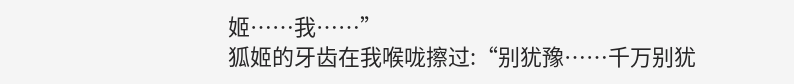姬……我……”
狐姬的牙齿在我喉咙擦过:“别犹豫……千万别犹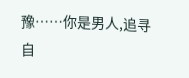豫……你是男人,追寻自